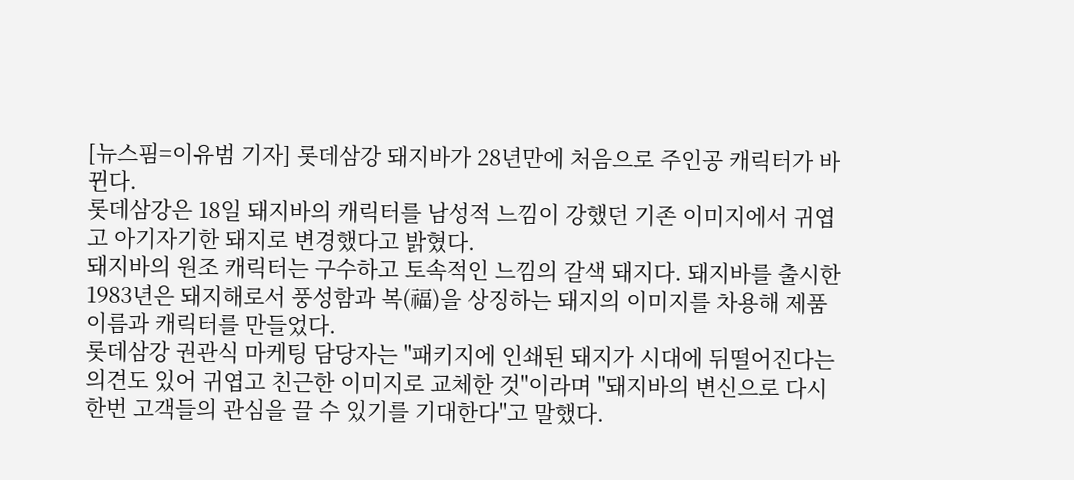[뉴스핌=이유범 기자] 롯데삼강 돼지바가 28년만에 처음으로 주인공 캐릭터가 바뀐다.
롯데삼강은 18일 돼지바의 캐릭터를 남성적 느낌이 강했던 기존 이미지에서 귀엽고 아기자기한 돼지로 변경했다고 밝혔다.
돼지바의 원조 캐릭터는 구수하고 토속적인 느낌의 갈색 돼지다. 돼지바를 출시한 1983년은 돼지해로서 풍성함과 복(福)을 상징하는 돼지의 이미지를 차용해 제품 이름과 캐릭터를 만들었다.
롯데삼강 권관식 마케팅 담당자는 "패키지에 인쇄된 돼지가 시대에 뒤떨어진다는 의견도 있어 귀엽고 친근한 이미지로 교체한 것"이라며 "돼지바의 변신으로 다시 한번 고객들의 관심을 끌 수 있기를 기대한다"고 말했다.